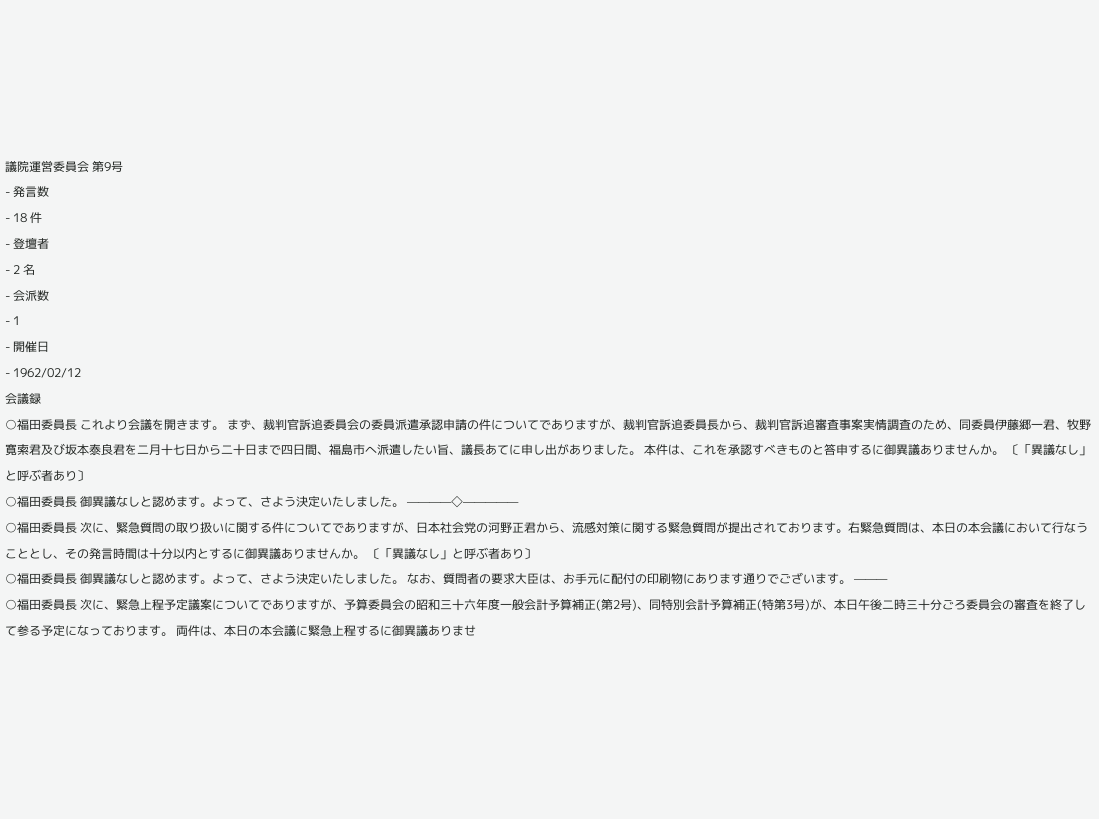議院運営委員会 第9号
- 発言数
- 18 件
- 登壇者
- 2 名
- 会派数
- 1
- 開催日
- 1962/02/12
会議録
○福田委員長 これより会議を開きます。 まず、裁判官訴追委員会の委員派遣承認申請の件についてでありますが、裁判官訴追委員長から、裁判官訴追審査事案実情調査のため、同委員伊藤郷一君、牧野寛索君及び坂本泰良君を二月十七日から二十日まで四日間、福島市へ派遣したい旨、議長あてに申し出がありました。 本件は、これを承認すべきものと答申するに御異議ありませんか。 〔「異議なし」と呼ぶ者あり〕
○福田委員長 御異議なしと認めます。よって、さよう決定いたしました。 ————◇—————
○福田委員長 次に、緊急質問の取り扱いに関する件についてでありますが、日本社会党の河野正君から、流感対策に関する緊急質問が提出されております。右緊急質問は、本日の本会議において行なうこととし、その発言時間は十分以内とするに御異議ありませんか。 〔「異議なし」と呼ぶ者あり〕
○福田委員長 御異議なしと認めます。よって、さよう決定いたしました。 なお、質問者の要求大臣は、お手元に配付の印刷物にあります通りでございます。 ———
○福田委員長 次に、緊急上程予定議案についてでありますが、予算委員会の昭和三十六年度一般会計予算補正(第2号)、同特別会計予算補正(特第3号)が、本日午後二時三十分ごろ委員会の審査を終了して参る予定になっております。 両件は、本日の本会議に緊急上程するに御異議ありませ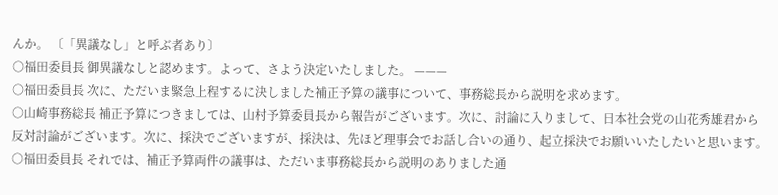んか。 〔「異議なし」と呼ぶ者あり〕
○福田委員長 御異議なしと認めます。よって、さよう決定いたしました。 ———
○福田委員長 次に、ただいま緊急上程するに決しました補正予算の議事について、事務総長から説明を求めます。
○山崎事務総長 補正予算につきましては、山村予算委員長から報告がございます。次に、討論に入りまして、日本社会党の山花秀雄君から反対討論がございます。次に、採決でございますが、採決は、先ほど理事会でお話し合いの通り、起立採決でお願いいたしたいと思います。
○福田委員長 それでは、補正予算両件の議事は、ただいま事務総長から説明のありました通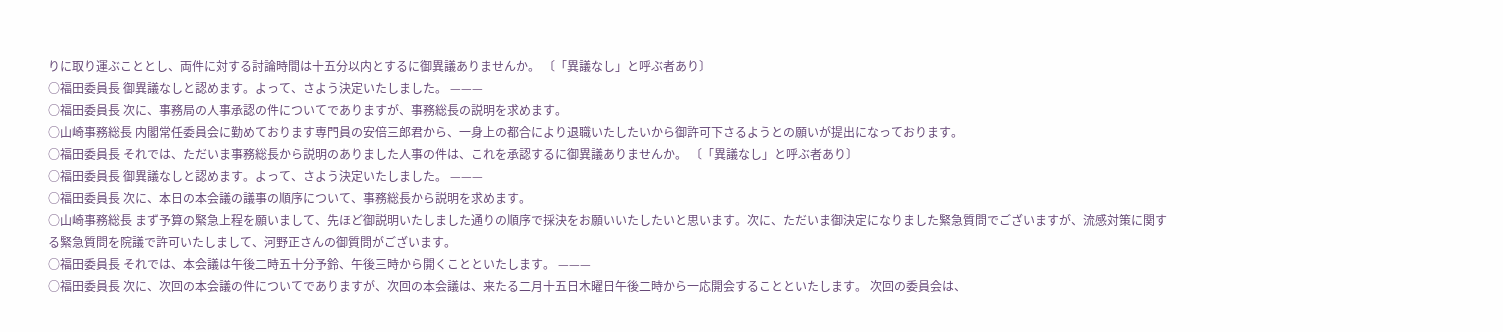りに取り運ぶこととし、両件に対する討論時間は十五分以内とするに御異議ありませんか。 〔「異議なし」と呼ぶ者あり〕
○福田委員長 御異議なしと認めます。よって、さよう決定いたしました。 ———
○福田委員長 次に、事務局の人事承認の件についてでありますが、事務総長の説明を求めます。
○山崎事務総長 内閣常任委員会に勤めております専門員の安倍三郎君から、一身上の都合により退職いたしたいから御許可下さるようとの願いが提出になっております。
○福田委員長 それでは、ただいま事務総長から説明のありました人事の件は、これを承認するに御異議ありませんか。 〔「異議なし」と呼ぶ者あり〕
○福田委員長 御異議なしと認めます。よって、さよう決定いたしました。 ———
○福田委員長 次に、本日の本会議の議事の順序について、事務総長から説明を求めます。
○山崎事務総長 まず予算の緊急上程を願いまして、先ほど御説明いたしました通りの順序で採決をお願いいたしたいと思います。次に、ただいま御決定になりました緊急質問でございますが、流感対策に関する緊急質問を院議で許可いたしまして、河野正さんの御質問がございます。
○福田委員長 それでは、本会議は午後二時五十分予鈴、午後三時から開くことといたします。 ———
○福田委員長 次に、次回の本会議の件についてでありますが、次回の本会議は、来たる二月十五日木曜日午後二時から一応開会することといたします。 次回の委員会は、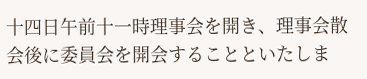十四日午前十一時理事会を開き、理事会散会後に委員会を開会することといたしま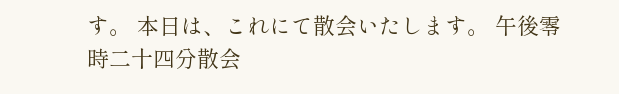す。 本日は、これにて散会いたします。 午後零時二十四分散会